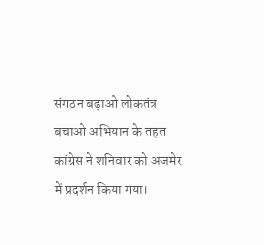संगठन बढ़ाओ लोकतंत्र बचाओ अभियान के तहत कांग्रेस ने शनिवार को अजमेर में प्रदर्शन किया गया।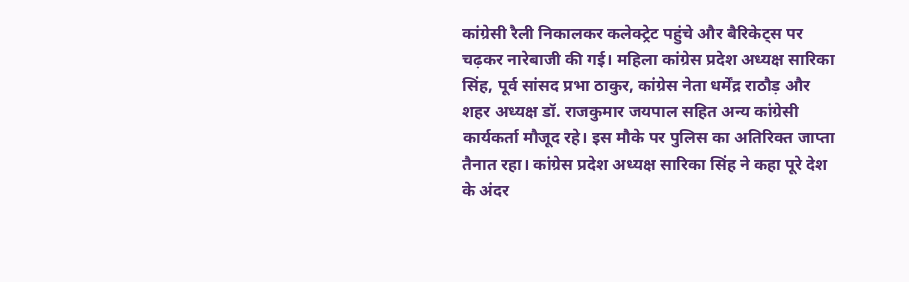कांग्रेसी रैली निकालकर कलेक्ट्रेट पहुंचे और बैरिकेट्स पर चढ़कर नारेबाजी की गई। महिला कांग्रेस प्रदेश अध्यक्ष सारिका सिंह, पूर्व सांसद प्रभा ठाकुर, कांग्रेस नेता धर्मेंद्र राठौड़ और शहर अध्यक्ष डॉ. राजकुमार जयपाल सहित अन्य कांग्रेसी कार्यकर्ता मौजूद रहे। इस मौके पर पुलिस का अतिरिक्त जाप्ता तैनात रहा। कांग्रेस प्रदेश अध्यक्ष सारिका सिंह ने कहा पूरे देश के अंदर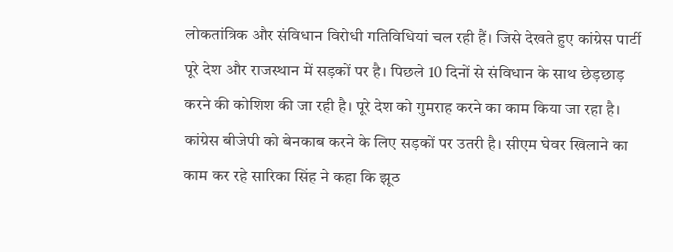लोकतांत्रिक और संविधान विरोधी गतिविधियां चल रही हैं। जिसे देखते हुए कांग्रेस पार्टी पूरे देश और राजस्थान में सड़कों पर है। पिछले 10 दिनों से संविधान के साथ छेड़छाड़ करने की कोशिश की जा रही है। पूरे देश को गुमराह करने का काम किया जा रहा है। कांग्रेस बीजेपी को बेनकाब करने के लिए सड़कों पर उतरी है। सीएम घेवर खिलाने का काम कर रहे सारिका सिंह ने कहा कि झूठ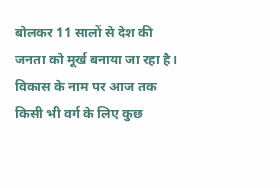बोलकर 11 सालों से देश की जनता को मूर्ख बनाया जा रहा है। विकास के नाम पर आज तक किसी भी वर्ग के लिए कुछ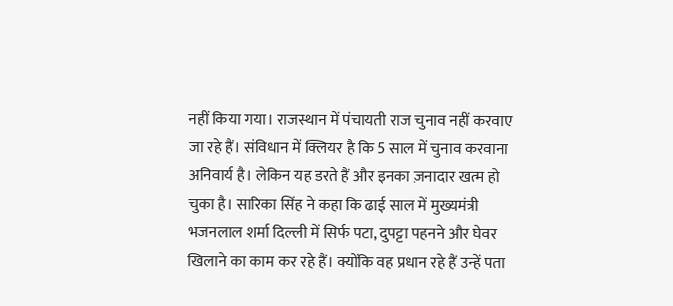नहीं किया गया। राजस्थान में पंचायती राज चुनाव नहीं करवाए जा रहे हैं। संविधान में क्लियर है कि 5 साल में चुनाव करवाना अनिवार्य है। लेकिन यह डरते हैं और इनका ज़नादार खत्म हो चुका है। सारिका सिंह ने कहा कि ढाई साल में मुख्यमंत्री भजनलाल शर्मा दिल्ली में सिर्फ पटा, दुपट्टा पहनने और घेवर खिलाने का काम कर रहे हैं। क्योंकि वह प्रधान रहे हैं उन्हें पता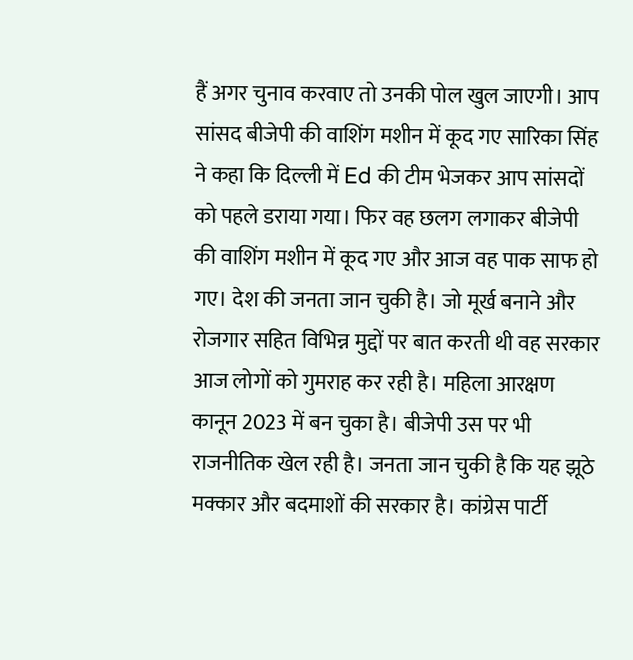हैं अगर चुनाव करवाए तो उनकी पोल खुल जाएगी। आप सांसद बीजेपी की वाशिंग मशीन में कूद गए सारिका सिंह ने कहा कि दिल्ली में Ed की टीम भेजकर आप सांसदों को पहले डराया गया। फिर वह छलग लगाकर बीजेपी की वाशिंग मशीन में कूद गए और आज वह पाक साफ हो गए। देश की जनता जान चुकी है। जो मूर्ख बनाने और रोजगार सहित विभिन्न मुद्दों पर बात करती थी वह सरकार आज लोगों को गुमराह कर रही है। महिला आरक्षण कानून 2023 में बन चुका है। बीजेपी उस पर भी राजनीतिक खेल रही है। जनता जान चुकी है कि यह झूठे मक्कार और बदमाशों की सरकार है। कांग्रेस पार्टी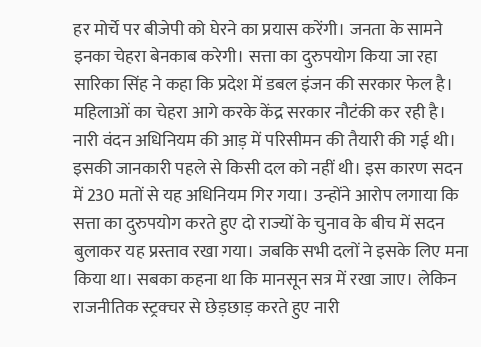हर मोर्चे पर बीजेपी को घेरने का प्रयास करेंगी। जनता के सामने इनका चेहरा बेनकाब करेगी। सत्ता का दुरुपयोग किया जा रहा सारिका सिंह ने कहा कि प्रदेश में डबल इंजन की सरकार फेल है। महिलाओं का चेहरा आगे करके केंद्र सरकार नौटंकी कर रही है। नारी वंदन अधिनियम की आड़ में परिसीमन की तैयारी की गई थी। इसकी जानकारी पहले से किसी दल को नहीं थी। इस कारण सदन में 230 मतों से यह अधिनियम गिर गया। उन्होंने आरोप लगाया कि सत्ता का दुरुपयोग करते हुए दो राज्यों के चुनाव के बीच में सदन बुलाकर यह प्रस्ताव रखा गया। जबकि सभी दलों ने इसके लिए मना किया था। सबका कहना था कि मानसून सत्र में रखा जाए। लेकिन राजनीतिक स्ट्रक्चर से छेड़छाड़ करते हुए नारी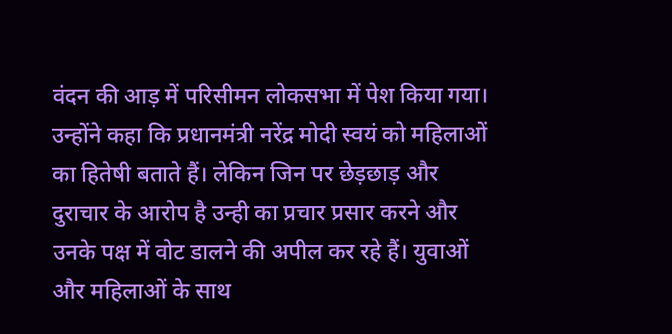वंदन की आड़ में परिसीमन लोकसभा में पेश किया गया। उन्होंने कहा कि प्रधानमंत्री नरेंद्र मोदी स्वयं को महिलाओं का हितेषी बताते हैं। लेकिन जिन पर छेड़छाड़ और दुराचार के आरोप है उन्ही का प्रचार प्रसार करने और उनके पक्ष में वोट डालने की अपील कर रहे हैं। युवाओं और महिलाओं के साथ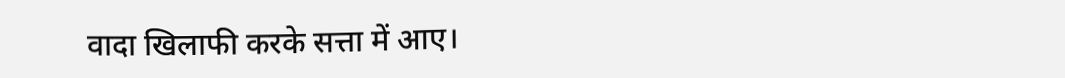वादा खिलाफी करके सत्ता में आए।